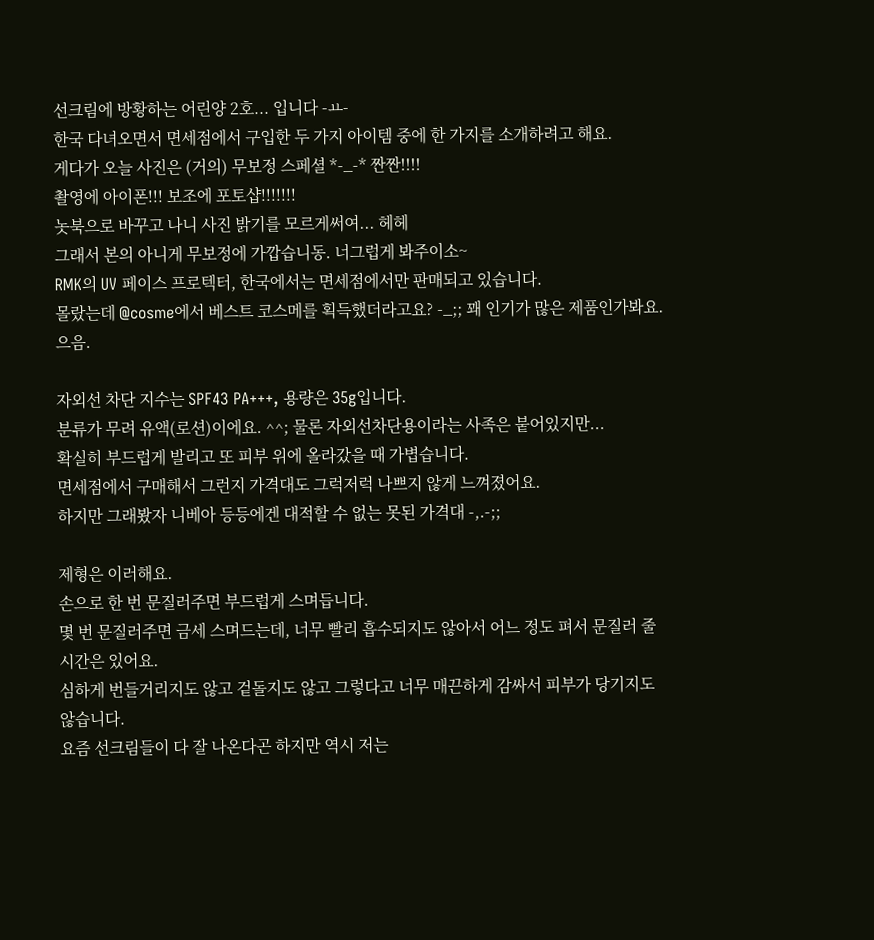선크림에 방황하는 어린양 2호... 입니다 -ㅛ-
한국 다녀오면서 면세점에서 구입한 두 가지 아이템 중에 한 가지를 소개하려고 해요.
게다가 오늘 사진은 (거의) 무보정 스페셜 *-_-* 짠짠!!!!
촬영에 아이폰!!! 보조에 포토샵!!!!!!!
놋북으로 바꾸고 나니 사진 밝기를 모르게써여... 헤헤
그래서 본의 아니게 무보정에 가깝습니동. 너그럽게 봐주이소~
RMK의 UV 페이스 프로텍터, 한국에서는 면세점에서만 판매되고 있습니다.
몰랐는데 @cosme에서 베스트 코스메를 획득했더라고요? -_;; 꽤 인기가 많은 제품인가봐요. 으음.

자외선 차단 지수는 SPF43 PA+++, 용량은 35g입니다.
분류가 무려 유액(로션)이에요. ^^; 물론 자외선차단용이라는 사족은 붙어있지만...
확실히 부드럽게 발리고 또 피부 위에 올라갔을 때 가볍습니다.
면세점에서 구매해서 그런지 가격대도 그럭저럭 나쁘지 않게 느껴졌어요.
하지만 그래봤자 니베아 등등에겐 대적할 수 없는 못된 가격대 -,.-;;

제형은 이러해요.
손으로 한 번 문질러주면 부드럽게 스며듭니다.
몇 번 문질러주면 금세 스며드는데, 너무 빨리 흡수되지도 않아서 어느 정도 펴서 문질러 줄 시간은 있어요.
심하게 번들거리지도 않고 겉돌지도 않고 그렇다고 너무 매끈하게 감싸서 피부가 당기지도 않습니다.
요즘 선크림들이 다 잘 나온다곤 하지만 역시 저는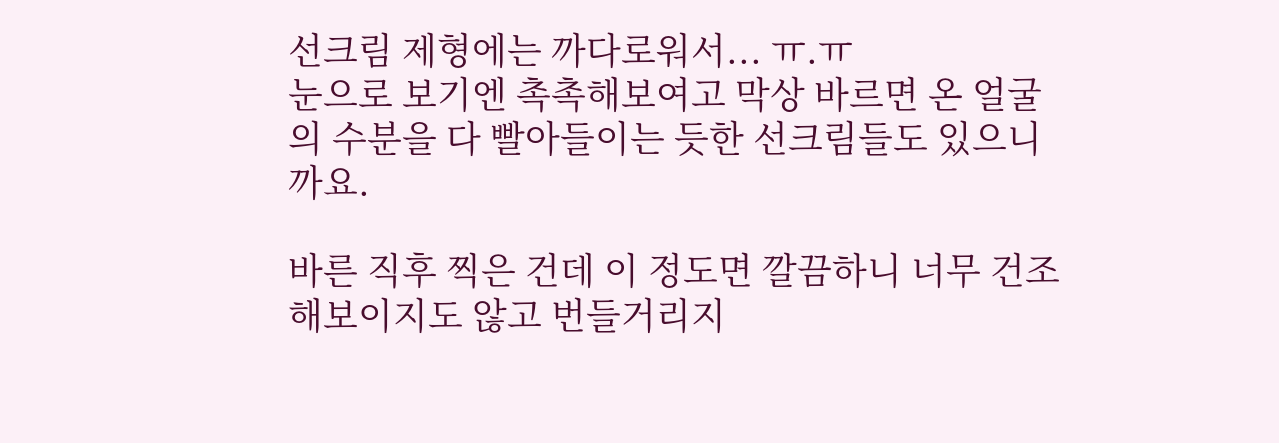선크림 제형에는 까다로워서... ㅠ.ㅠ
눈으로 보기엔 촉촉해보여고 막상 바르면 온 얼굴의 수분을 다 빨아들이는 듯한 선크림들도 있으니까요.

바른 직후 찍은 건데 이 정도면 깔끔하니 너무 건조해보이지도 않고 번들거리지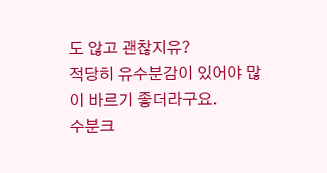도 않고 괜찮지유?
적당히 유수분감이 있어야 많이 바르기 좋더라구요.
수분크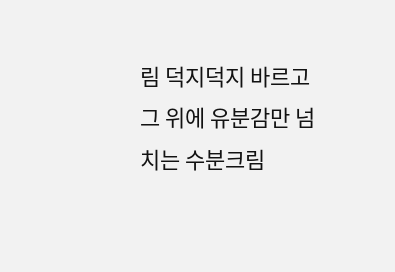림 덕지덕지 바르고 그 위에 유분감만 넘치는 수분크림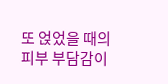또 얹었을 때의 피부 부담감이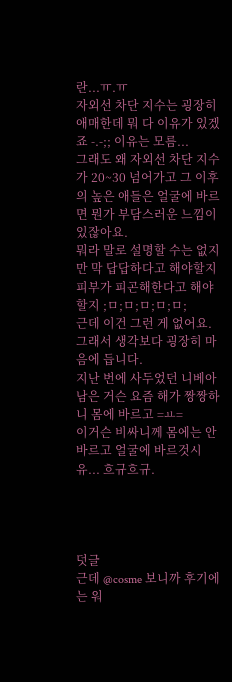란...ㅠ.ㅠ
자외선 차단 지수는 굉장히 애매한데 뭐 다 이유가 있겠죠 -.-;; 이유는 모름...
그래도 왜 자외선 차단 지수가 20~30 넘어가고 그 이후의 높은 애들은 얼굴에 바르면 뭔가 부담스러운 느낌이 있잖아요.
뭐라 말로 설명할 수는 없지만 막 답답하다고 해야할지 피부가 피곤해한다고 해야할지 ;ㅁ;ㅁ;ㅁ;ㅁ;ㅁ;
근데 이건 그런 게 없어요. 그래서 생각보다 굉장히 마음에 듭니다.
지난 번에 사두었던 니베아 남은 거슨 요즘 해가 짱짱하니 몸에 바르고 =ㅛ=
이거슨 비싸니께 몸에는 안 바르고 얼굴에 바르것시유... 흐규흐규.




덧글
근데 @cosme 보니까 후기에는 워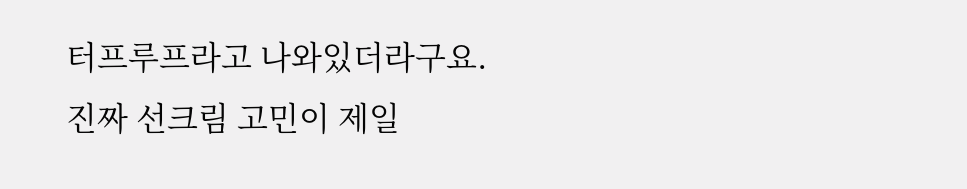터프루프라고 나와있더라구요.
진짜 선크림 고민이 제일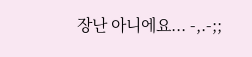장난 아니에요... -,.-;;